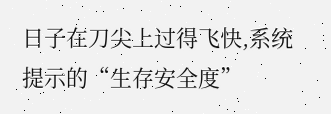日子在刀尖上过得飞快,系统提示的“生存安全度”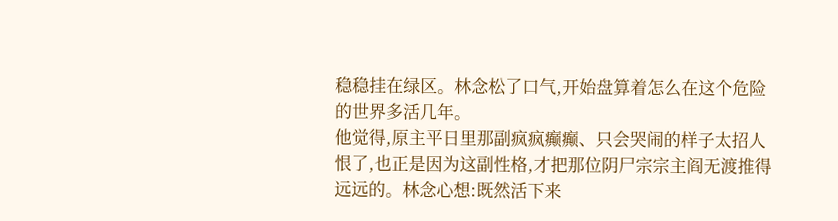稳稳挂在绿区。林念松了口气,开始盘算着怎么在这个危险的世界多活几年。
他觉得,原主平日里那副疯疯癫癫、只会哭闹的样子太招人恨了,也正是因为这副性格,才把那位阴尸宗宗主阎无渡推得远远的。林念心想:既然活下来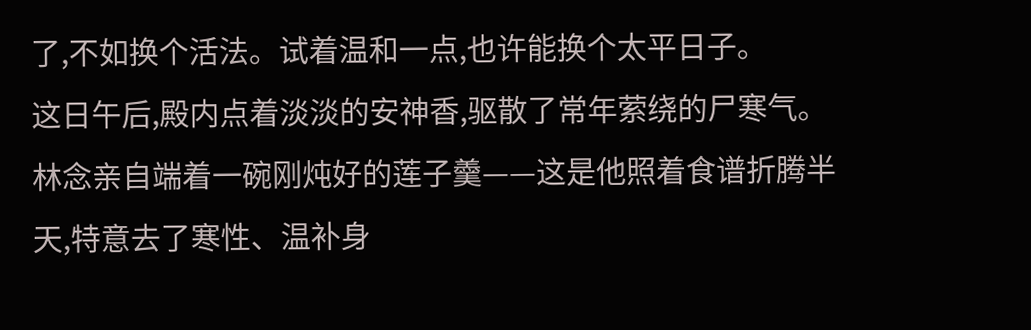了,不如换个活法。试着温和一点,也许能换个太平日子。
这日午后,殿内点着淡淡的安神香,驱散了常年萦绕的尸寒气。林念亲自端着一碗刚炖好的莲子羹——这是他照着食谱折腾半天,特意去了寒性、温补身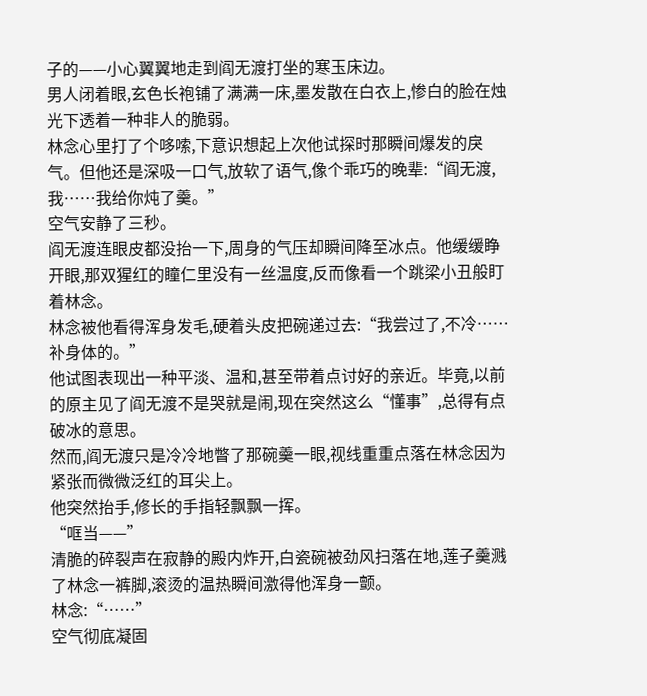子的——小心翼翼地走到阎无渡打坐的寒玉床边。
男人闭着眼,玄色长袍铺了满满一床,墨发散在白衣上,惨白的脸在烛光下透着一种非人的脆弱。
林念心里打了个哆嗦,下意识想起上次他试探时那瞬间爆发的戾气。但他还是深吸一口气,放软了语气,像个乖巧的晚辈:“阎无渡,我……我给你炖了羹。”
空气安静了三秒。
阎无渡连眼皮都没抬一下,周身的气压却瞬间降至冰点。他缓缓睁开眼,那双猩红的瞳仁里没有一丝温度,反而像看一个跳梁小丑般盯着林念。
林念被他看得浑身发毛,硬着头皮把碗递过去:“我尝过了,不冷……补身体的。”
他试图表现出一种平淡、温和,甚至带着点讨好的亲近。毕竟,以前的原主见了阎无渡不是哭就是闹,现在突然这么“懂事”,总得有点破冰的意思。
然而,阎无渡只是冷冷地瞥了那碗羹一眼,视线重重点落在林念因为紧张而微微泛红的耳尖上。
他突然抬手,修长的手指轻飘飘一挥。
“哐当——”
清脆的碎裂声在寂静的殿内炸开,白瓷碗被劲风扫落在地,莲子羹溅了林念一裤脚,滚烫的温热瞬间激得他浑身一颤。
林念:“……”
空气彻底凝固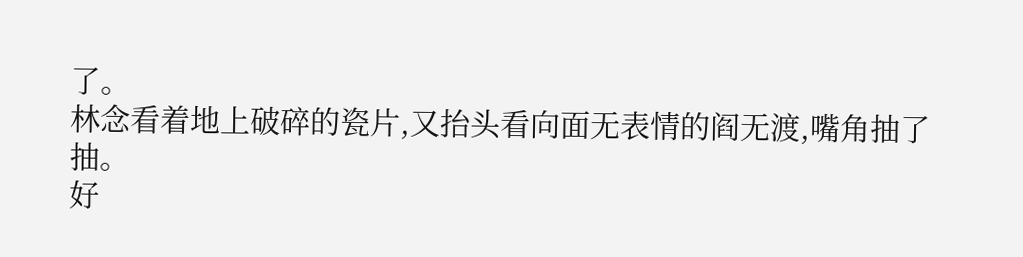了。
林念看着地上破碎的瓷片,又抬头看向面无表情的阎无渡,嘴角抽了抽。
好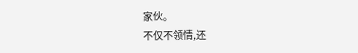家伙。
不仅不领情,还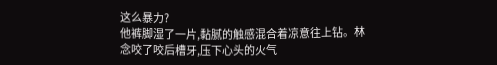这么暴力?
他裤脚湿了一片,黏腻的触感混合着凉意往上钻。林念咬了咬后槽牙,压下心头的火气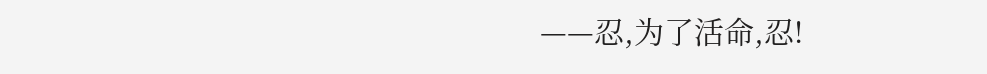——忍,为了活命,忍!